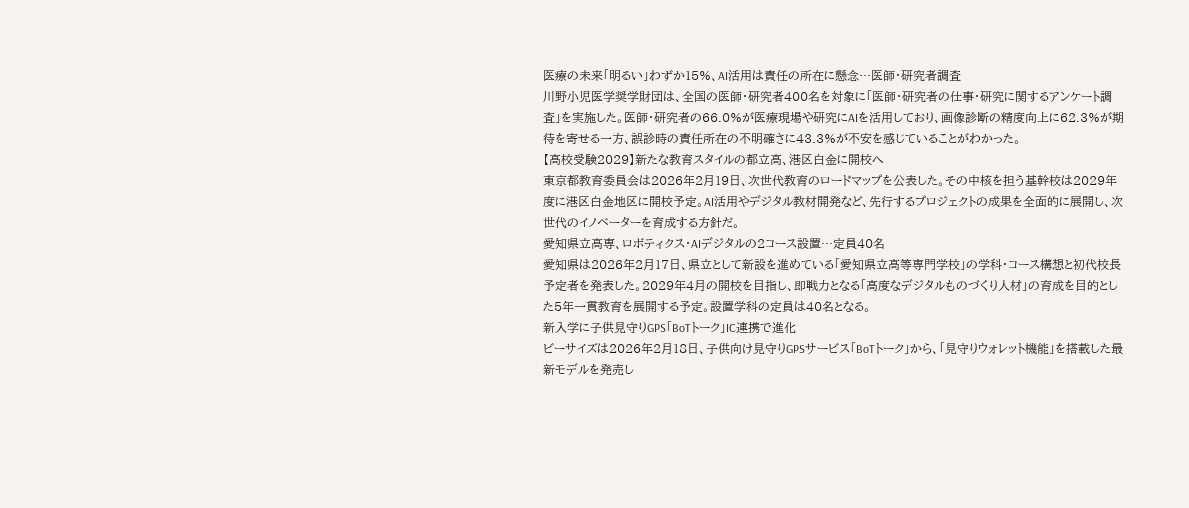医療の未来「明るい」わずか15%、AI活用は責任の所在に懸念…医師・研究者調査
川野小児医学奨学財団は、全国の医師・研究者400名を対象に「医師・研究者の仕事・研究に関するアンケート調査」を実施した。医師・研究者の66.0%が医療現場や研究にAIを活用しており、画像診断の精度向上に62.3%が期待を寄せる一方、誤診時の責任所在の不明確さに43.3%が不安を感じていることがわかった。
【高校受験2029】新たな教育スタイルの都立高、港区白金に開校へ
東京都教育委員会は2026年2月19日、次世代教育のロードマップを公表した。その中核を担う基幹校は2029年度に港区白金地区に開校予定。AI活用やデジタル教材開発など、先行するプロジェクトの成果を全面的に展開し、次世代のイノベーターを育成する方針だ。
愛知県立高専、ロボティクス・AIデジタルの2コース設置…定員40名
愛知県は2026年2月17日、県立として新設を進めている「愛知県立高等専門学校」の学科・コース構想と初代校長予定者を発表した。2029年4月の開校を目指し、即戦力となる「高度なデジタルものづくり人材」の育成を目的とした5年一貫教育を展開する予定。設置学科の定員は40名となる。
新入学に子供見守りGPS「BoTトーク」IC連携で進化
ビーサイズは2026年2月18日、子供向け見守りGPSサービス「BoTトーク」から、「見守りウォレット機能」を搭載した最新モデルを発売し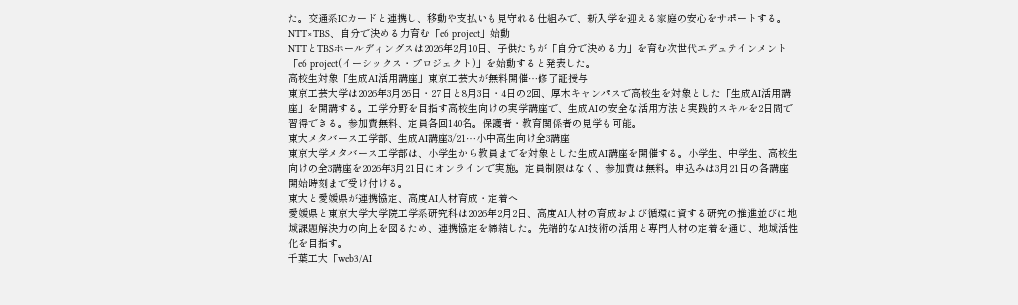た。交通系ICカードと連携し、移動や支払いも見守れる仕組みで、新入学を迎える家庭の安心をサポートする。
NTT×TBS、自分で決める力育む「e6 project」始動
NTTとTBSホールディングスは2026年2月10日、子供たちが「自分で決める力」を育む次世代エデュテインメント「e6 project(イーシックス・プロジェクト)」を始動すると発表した。
高校生対象「生成AI活用講座」東京工芸大が無料開催…修了証授与
東京工芸大学は2026年3月26日・27日と8月3日・4日の2回、厚木キャンパスで高校生を対象とした「生成AI活用講座」を開講する。工学分野を目指す高校生向けの実学講座で、生成AIの安全な活用方法と実践的スキルを2日間で習得できる。参加費無料、定員各回140名。保護者・教育関係者の見学も可能。
東大メタバース工学部、生成AI講座3/21…小中高生向け全3講座
東京大学メタバース工学部は、小学生から教員までを対象とした生成AI講座を開催する。小学生、中学生、高校生向けの全3講座を2026年3月21日にオンラインで実施。定員制限はなく、参加費は無料。申込みは3月21日の各講座開始時刻まで受け付ける。
東大と愛媛県が連携協定、高度AI人材育成・定着へ
愛媛県と東京大学大学院工学系研究科は2026年2月2日、高度AI人材の育成および循環に資する研究の推進並びに地域課題解決力の向上を図るため、連携協定を締結した。先端的なAI技術の活用と専門人材の定着を通じ、地域活性化を目指す。
千葉工大「web3/AI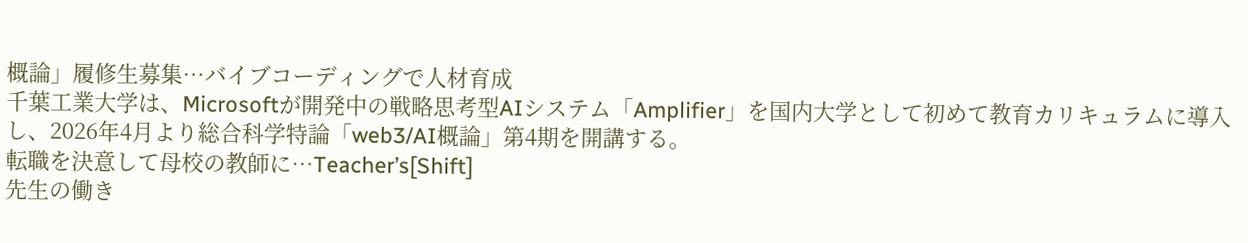概論」履修生募集…バイブコーディングで人材育成
千葉工業大学は、Microsoftが開発中の戦略思考型AIシステム「Amplifier」を国内大学として初めて教育カリキュラムに導入し、2026年4月より総合科学特論「web3/AI概論」第4期を開講する。
転職を決意して母校の教師に…Teacher’s[Shift]
先生の働き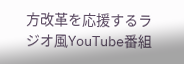方改革を応援するラジオ風YouTube番組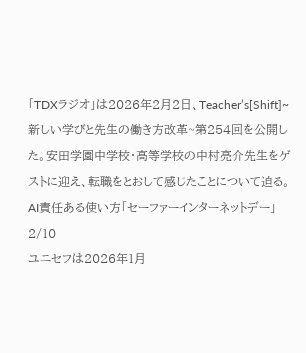「TDXラジオ」は2026年2月2日、Teacher’s[Shift]~新しい学びと先生の働き方改革~第254回を公開した。安田学園中学校・高等学校の中村亮介先生をゲストに迎え、転職をとおして感じたことについて迫る。
AI責任ある使い方「セーファーインターネットデー」2/10
ユニセフは2026年1月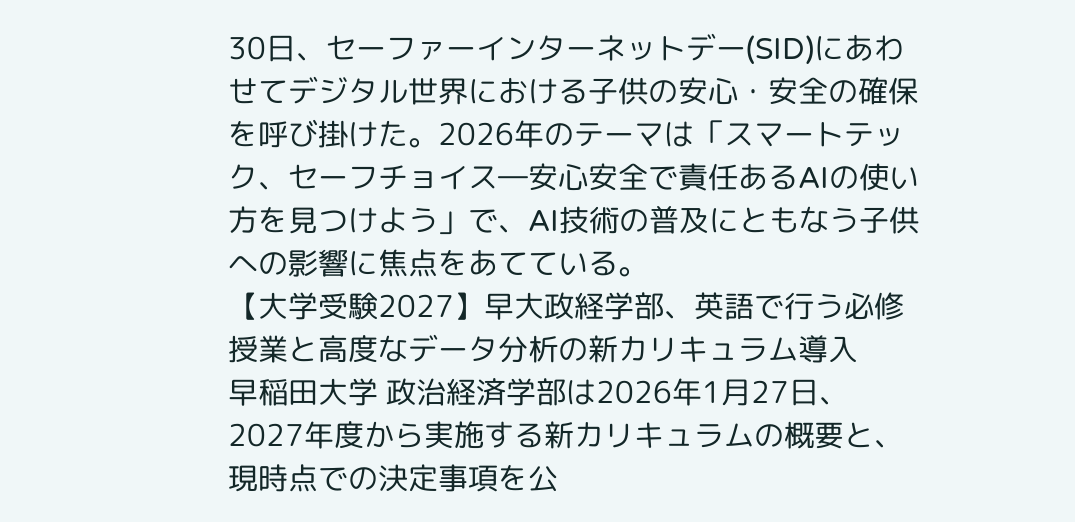30日、セーファーインターネットデー(SID)にあわせてデジタル世界における子供の安心・安全の確保を呼び掛けた。2026年のテーマは「スマートテック、セーフチョイス―安心安全で責任あるAIの使い方を見つけよう」で、AI技術の普及にともなう子供への影響に焦点をあてている。
【大学受験2027】早大政経学部、英語で行う必修授業と高度なデータ分析の新カリキュラム導入
早稲田大学 政治経済学部は2026年1月27日、2027年度から実施する新カリキュラムの概要と、現時点での決定事項を公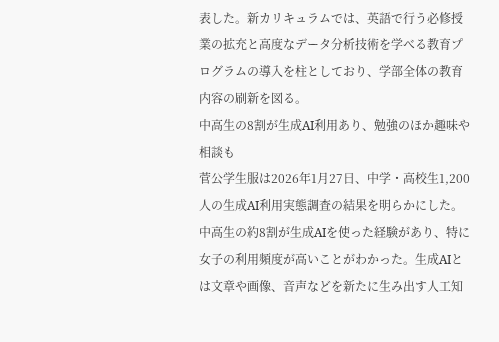表した。新カリキュラムでは、英語で行う必修授業の拡充と高度なデータ分析技術を学べる教育プログラムの導入を柱としており、学部全体の教育内容の刷新を図る。
中高生の8割が生成AI利用あり、勉強のほか趣味や相談も
菅公学生服は2026年1月27日、中学・高校生1,200人の生成AI利用実態調査の結果を明らかにした。中高生の約8割が生成AIを使った経験があり、特に女子の利用頻度が高いことがわかった。生成AIとは文章や画像、音声などを新たに生み出す人工知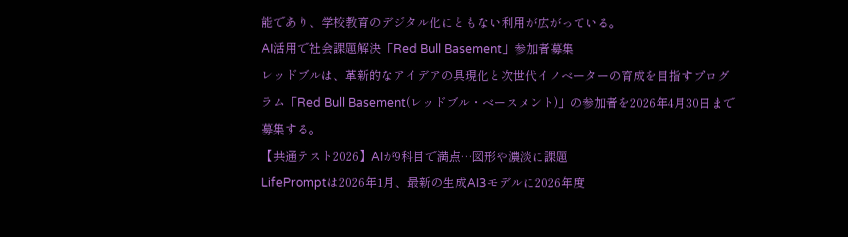能であり、学校教育のデジタル化にともない利用が広がっている。
AI活用で社会課題解決「Red Bull Basement」参加者募集
レッドブルは、革新的なアイデアの具現化と次世代イノベーターの育成を目指すプログラム「Red Bull Basement(レッドブル・ベースメント)」の参加者を2026年4月30日まで募集する。
【共通テスト2026】AIが9科目で満点…図形や濃淡に課題
LifePromptは2026年1月、最新の生成AI3モデルに2026年度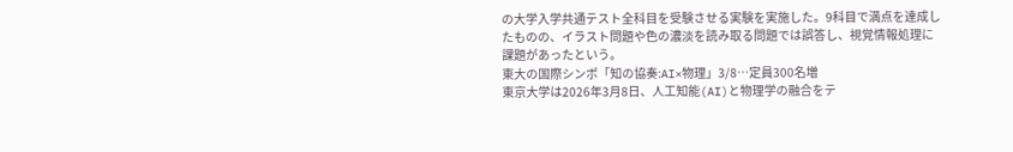の大学入学共通テスト全科目を受験させる実験を実施した。9科目で満点を達成したものの、イラスト問題や色の濃淡を読み取る問題では誤答し、視覚情報処理に課題があったという。
東大の国際シンポ「知の協奏:AI×物理」3/8…定員300名増
東京大学は2026年3月8日、人工知能(AI)と物理学の融合をテ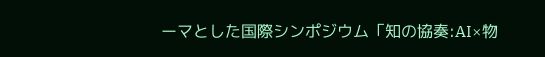ーマとした国際シンポジウム「知の協奏:AI×物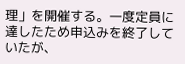理」を開催する。一度定員に達したため申込みを終了していたが、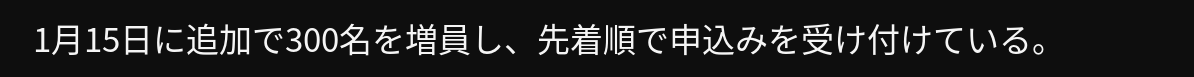1月15日に追加で300名を増員し、先着順で申込みを受け付けている。